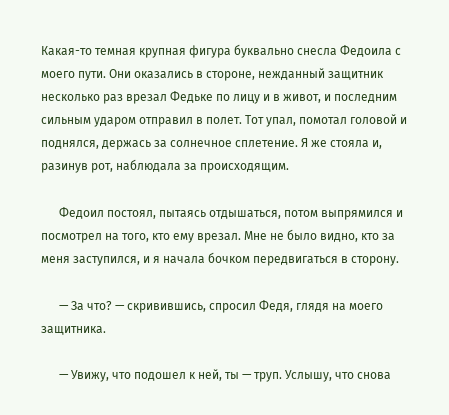Какая-то темная крупная фигура буквально снесла Федоила с моего пути. Они оказались в стороне, нежданный защитник несколько раз врезал Федьке по лицу и в живот, и последним сильным ударом отправил в полет. Тот упал, помотал головой и поднялся, держась за солнечное сплетение. Я же стояла и, разинув рот, наблюдала за происходящим.

      Федоил постоял, пытаясь отдышаться, потом выпрямился и посмотрел на того, кто ему врезал. Мне не было видно, кто за меня заступился, и я начала бочком передвигаться в сторону.

      — За что? — скривившись, спросил Федя, глядя на моего защитника.

      — Увижу, что подошел к ней, ты — труп. Услышу, что снова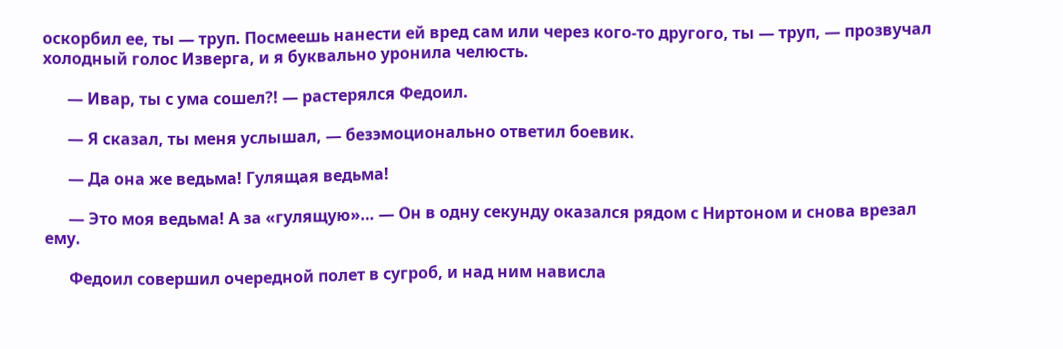оскорбил ее, ты — труп. Посмеешь нанести ей вред сам или через кого-то другого, ты — труп, — прозвучал холодный голос Изверга, и я буквально уронила челюсть.

      — Ивар, ты с ума сошел?! — растерялся Федоил.

      — Я сказал, ты меня услышал, — безэмоционально ответил боевик.

      — Да она же ведьма! Гулящая ведьма!

      — Это моя ведьма! А за «гулящую»… — Он в одну секунду оказался рядом с Ниртоном и снова врезал ему.

      Федоил совершил очередной полет в сугроб, и над ним нависла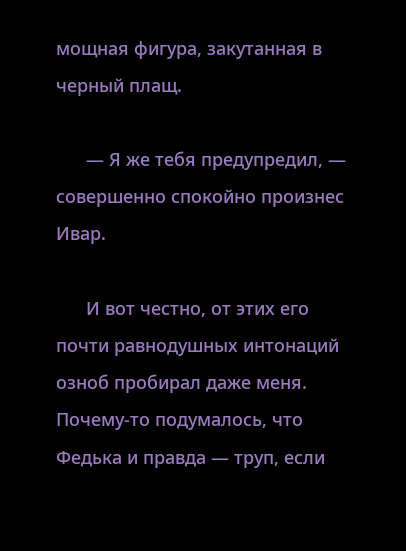мощная фигура, закутанная в черный плащ.

      — Я же тебя предупредил, — совершенно спокойно произнес Ивар.

      И вот честно, от этих его почти равнодушных интонаций озноб пробирал даже меня. Почему-то подумалось, что Федька и правда — труп, если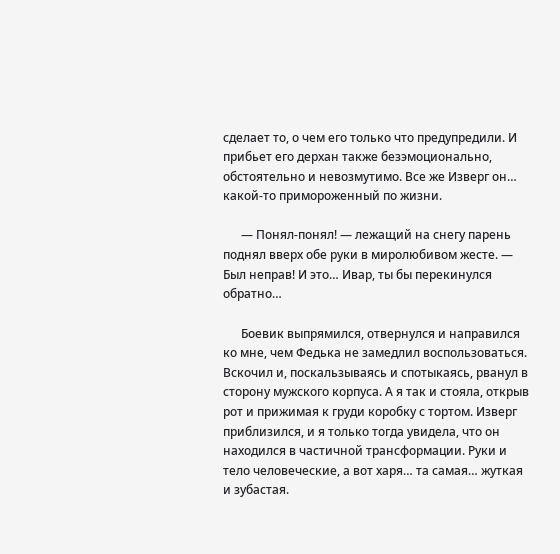сделает то, о чем его только что предупредили. И прибьет его дерхан также безэмоционально, обстоятельно и невозмутимо. Все же Изверг он… какой-то примороженный по жизни.

      — Понял-понял! — лежащий на снегу парень поднял вверх обе руки в миролюбивом жесте. — Был неправ! И это… Ивар, ты бы перекинулся обратно…

      Боевик выпрямился, отвернулся и направился ко мне, чем Федька не замедлил воспользоваться. Вскочил и, поскальзываясь и спотыкаясь, рванул в сторону мужского корпуса. А я так и стояла, открыв рот и прижимая к груди коробку с тортом. Изверг приблизился, и я только тогда увидела, что он находился в частичной трансформации. Руки и тело человеческие, а вот харя… та самая… жуткая и зубастая.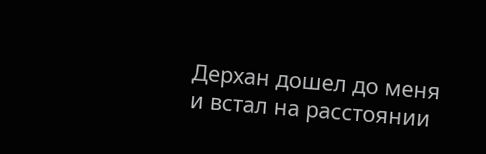Дерхан дошел до меня и встал на расстоянии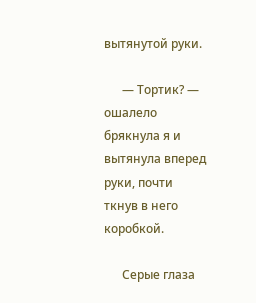вытянутой руки.

      — Тортик? — ошалело брякнула я и вытянула вперед руки, почти ткнув в него коробкой.

      Серые глаза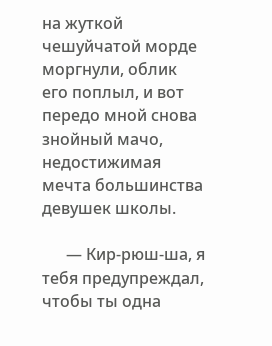на жуткой чешуйчатой морде моргнули, облик его поплыл, и вот передо мной снова знойный мачо, недостижимая мечта большинства девушек школы.

      — Кир-рюш-ша, я тебя предупреждал, чтобы ты одна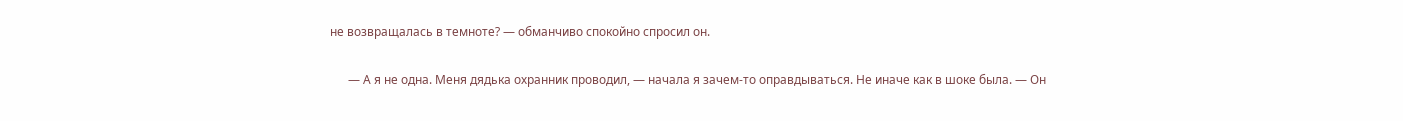не возвращалась в темноте? — обманчиво спокойно спросил он.

      — А я не одна. Меня дядька охранник проводил, — начала я зачем-то оправдываться. Не иначе как в шоке была. — Он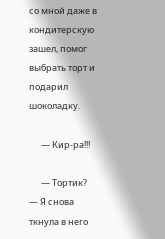со мной даже в кондитерскую зашел, помог выбрать торт и подарил шоколадку.

      — Кир-ра!!!

      — Тортик? — Я снова ткнула в него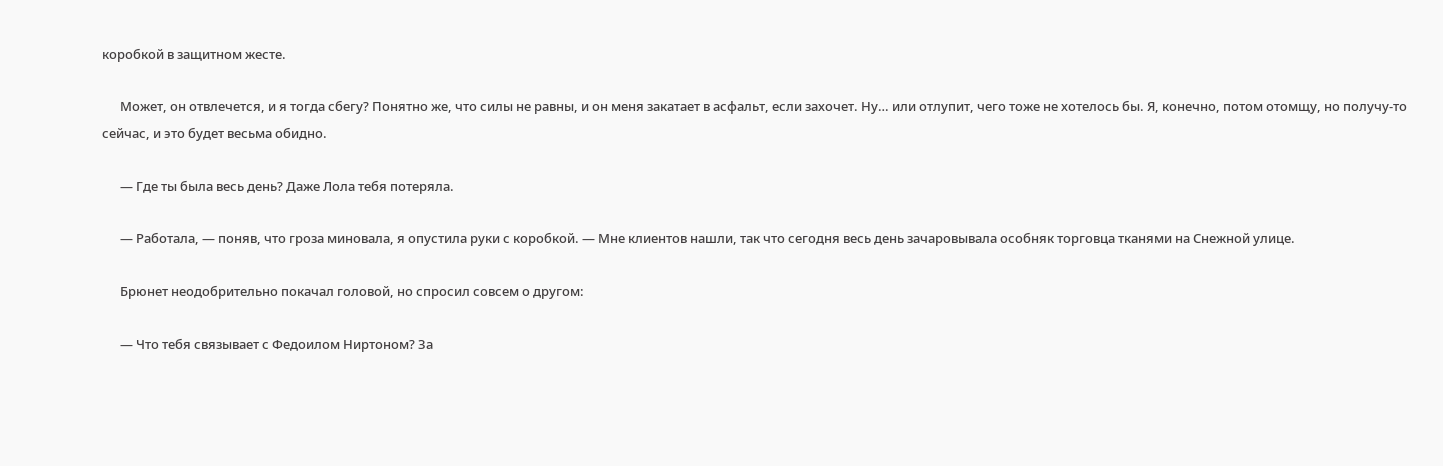коробкой в защитном жесте.

      Может, он отвлечется, и я тогда сбегу? Понятно же, что силы не равны, и он меня закатает в асфальт, если захочет. Ну… или отлупит, чего тоже не хотелось бы. Я, конечно, потом отомщу, но получу-то сейчас, и это будет весьма обидно.

      — Где ты была весь день? Даже Лола тебя потеряла.

      — Работала, — поняв, что гроза миновала, я опустила руки с коробкой. — Мне клиентов нашли, так что сегодня весь день зачаровывала особняк торговца тканями на Снежной улице.

      Брюнет неодобрительно покачал головой, но спросил совсем о другом:

      — Что тебя связывает с Федоилом Ниртоном? За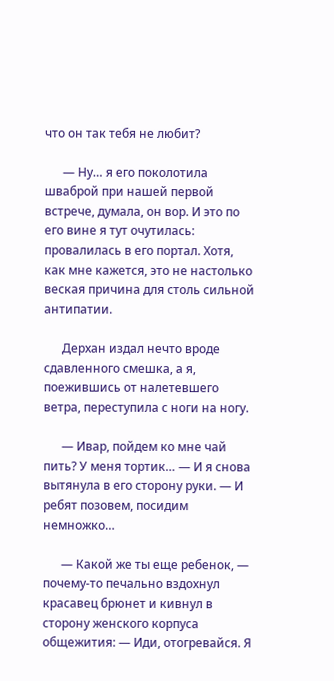что он так тебя не любит?

      — Ну… я его поколотила шваброй при нашей первой встрече, думала, он вор. И это по его вине я тут очутилась: провалилась в его портал. Хотя, как мне кажется, это не настолько веская причина для столь сильной антипатии.

      Дерхан издал нечто вроде сдавленного смешка, а я, поежившись от налетевшего ветра, переступила с ноги на ногу.

      — Ивар, пойдем ко мне чай пить? У меня тортик… — И я снова вытянула в его сторону руки. — И ребят позовем, посидим немножко…

      — Какой же ты еще ребенок, — почему-то печально вздохнул красавец брюнет и кивнул в сторону женского корпуса общежития: — Иди, отогревайся. Я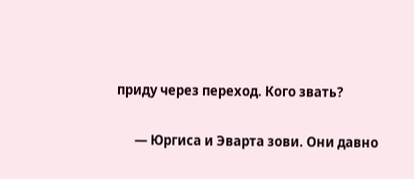приду через переход. Кого звать?

      — Юргиса и Эварта зови. Они давно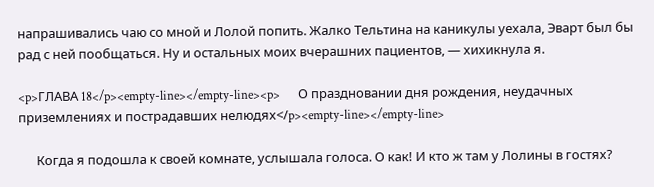напрашивались чаю со мной и Лолой попить. Жалко Тельтина на каникулы уехала, Эварт был бы рад с ней пообщаться. Ну и остальных моих вчерашних пациентов, — хихикнула я.

<p>ГЛАВА 18</p><empty-line></empty-line><p>      О праздновании дня рождения, неудачных приземлениях и пострадавших нелюдях</p><empty-line></empty-line>

      Когда я подошла к своей комнате, услышала голоса. О как! И кто ж там у Лолины в гостях?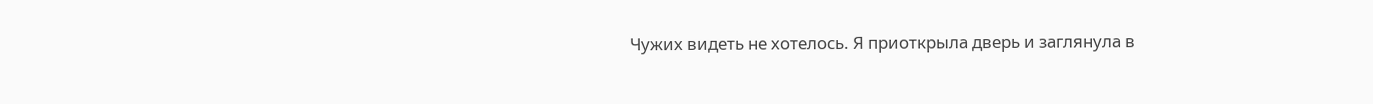Чужих видеть не хотелось. Я приоткрыла дверь и заглянула в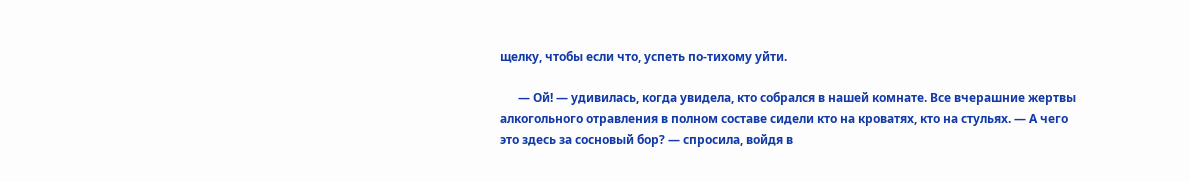щелку, чтобы если что, успеть по-тихому уйти.

      — Ой! — удивилась, когда увидела, кто собрался в нашей комнате. Все вчерашние жертвы алкогольного отравления в полном составе сидели кто на кроватях, кто на стульях. — А чего это здесь за сосновый бор? — спросила, войдя в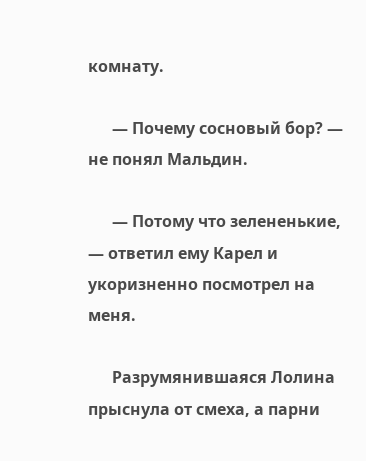комнату.

      — Почему сосновый бор? — не понял Мальдин.

      — Потому что зелененькие, — ответил ему Карел и укоризненно посмотрел на меня.

      Разрумянившаяся Лолина прыснула от смеха, а парни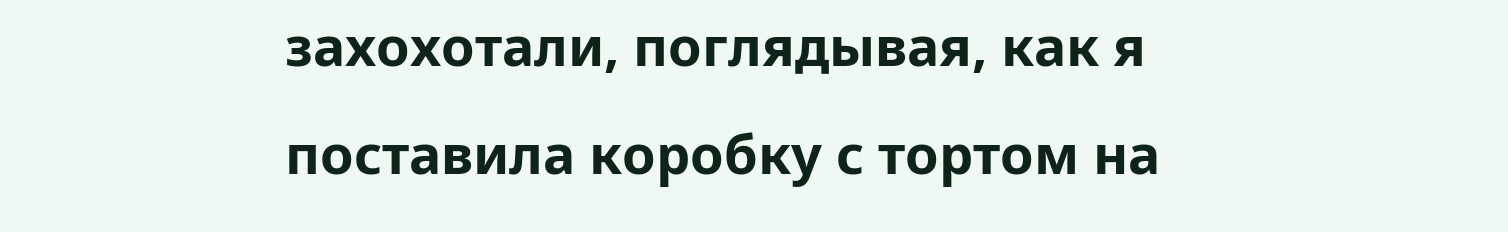захохотали, поглядывая, как я поставила коробку с тортом на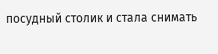посудный столик и стала снимать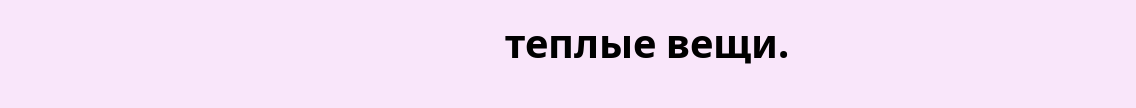теплые вещи.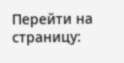Перейти на страницу: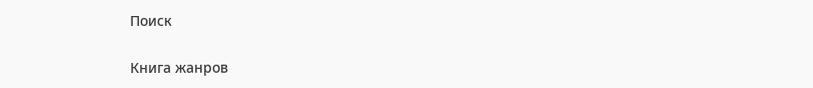Поиск

Книга жанров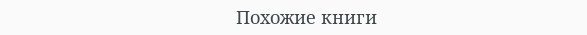Похожие книги